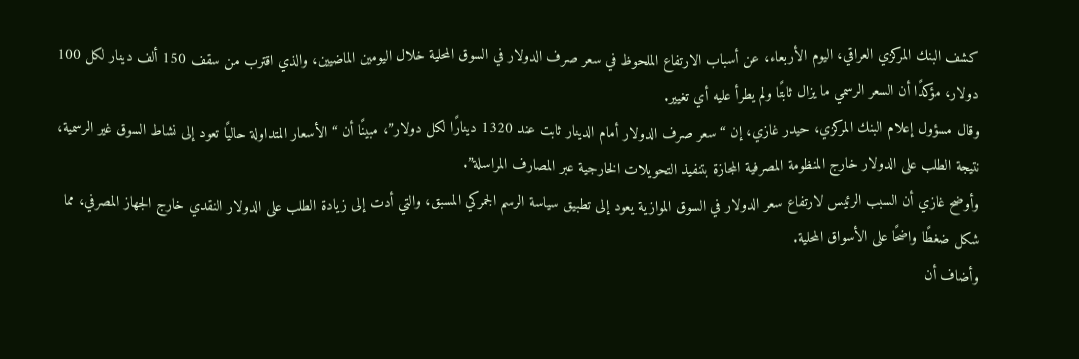كشف البنك المركزي العراقي، اليوم الأربعاء، عن أسباب الارتفاع الملحوظ في سعر صرف الدولار في السوق المحلية خلال اليومين الماضيين، والذي اقترب من سقف 150 ألف دينار لكل 100 دولار، مؤكدًا أن السعر الرسمي ما يزال ثابتًا ولم يطرأ عليه أي تغيير.
وقال مسؤول إعلام البنك المركزي، حيدر غازي، إن “سعر صرف الدولار أمام الدينار ثابت عند 1320 دينارًا لكل دولار”، مبينًا أن “الأسعار المتداولة حاليًا تعود إلى نشاط السوق غير الرسمية، نتيجة الطلب على الدولار خارج المنظومة المصرفية المجازة بتنفيذ التحويلات الخارجية عبر المصارف المراسلة”.
وأوضح غازي أن السبب الرئيس لارتفاع سعر الدولار في السوق الموازية يعود إلى تطبيق سياسة الرسم الجمركي المسبق، والتي أدت إلى زيادة الطلب على الدولار النقدي خارج الجهاز المصرفي، مما شكل ضغطًا واضحًا على الأسواق المحلية.
وأضاف أن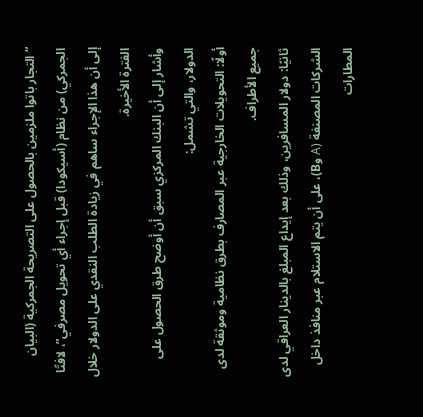“التجار باتوا ملزمين بالحصول على التصريحة الجمركية (البيان الجمركي) من نظام (أسيكودا) قبل إجراء أي تحويل مصرفي”، لافتًا إلى أن هذا الإجراء ساهم في زيادة الطلب النقدي على الدولار خلال الفترة الأخيرة.
وأشار إلى أن البنك المركزي سبق أن أوضح طرق الحصول على الدولار، والتي تشمل:
أولًا: التحويلات الخارجية عبر المصارف بطرق نظامية وموثقة لدى جميع الأطراف.
ثانيًا: دولار المسافرين، وذلك بعد إيداع المبلغ بالدينار العراقي لدى الشركات المصنفة (A وB)، على أن يتم الاستلام عبر منافذ داخل المطارات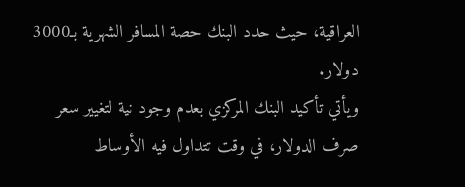العراقية، حيث حدد البنك حصة المسافر الشهرية بـ3000 دولار.
ويأتي تأكيد البنك المركزي بعدم وجود نية لتغيير سعر صرف الدولار، في وقت تتداول فيه الأوساط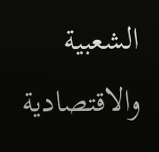الشعبية والاقتصادية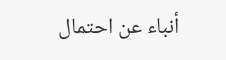أنباء عن احتمال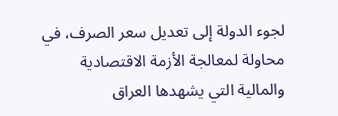لجوء الدولة إلى تعديل سعر الصرف، في محاولة لمعالجة الأزمة الاقتصادية والمالية التي يشهدها العراق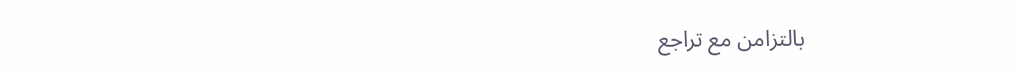بالتزامن مع تراجع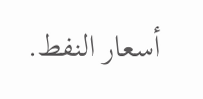أسعار النفط.